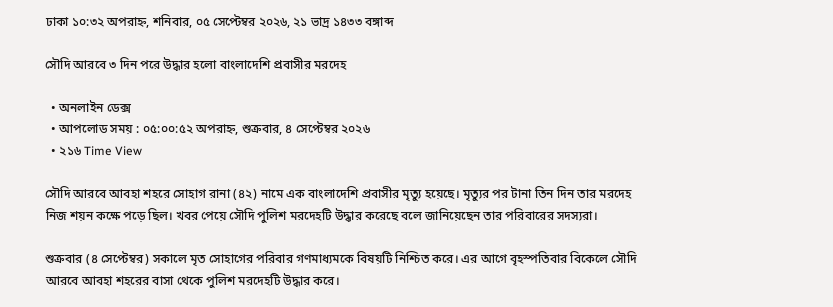ঢাকা ১০:৩২ অপরাহ্ন, শনিবার, ০৫ সেপ্টেম্বর ২০২৬, ২১ ভাদ্র ১৪৩৩ বঙ্গাব্দ

সৌদি আরবে ৩ দিন পরে উদ্ধার হলো বাংলাদেশি প্রবাসীর মরদেহ

  • অনলাইন ডেক্স
  • আপলোড সময় : ০৫:০০:৫২ অপরাহ্ন, শুক্রবার, ৪ সেপ্টেম্বর ২০২৬
  • ২১৬ Time View

সৌদি আরবে আবহা শহরে সোহাগ রানা (৪২) নামে এক বাংলাদেশি প্রবাসীর মৃত্যু হয়েছে। মৃত্যুর পর টানা তিন দিন তার মরদেহ নিজ শয়ন কক্ষে পড়ে ছিল। খবর পেয়ে সৌদি পুলিশ মরদেহটি উদ্ধার করেছে বলে জানিয়েছেন তার পরিবারের সদস্যরা।

শুক্রবার (৪ সেপ্টেম্বর) সকালে মৃত সোহাগের পরিবার গণমাধ্যমকে বিষয়টি নিশ্চিত করে। এর আগে বৃহস্পতিবার বিকেলে সৌদি আরবে আবহা শহরের বাসা থেকে পুলিশ মরদেহটি উদ্ধার করে।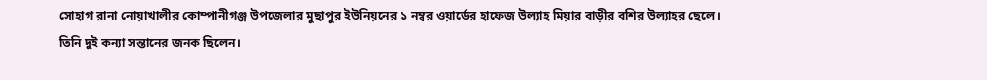সোহাগ রানা নোয়াখালীর কোম্পানীগঞ্জ উপজেলার মুছাপুর ইউনিয়নের ১ নম্বর ওয়ার্ডের হাফেজ উল্যাহ মিয়ার বাড়ীর বশির উল্যাহর ছেলে। তিনি দুই কন্যা সন্তানের জনক ছিলেন।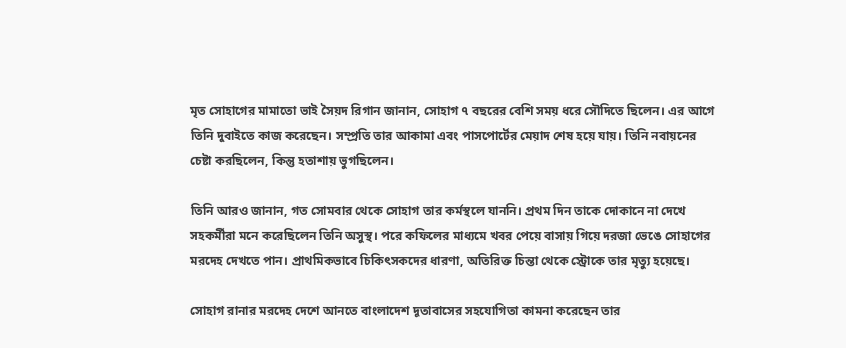মৃত সোহাগের মামাতো ভাই সৈয়দ রিগান জানান, সোহাগ ৭ বছরের বেশি সময় ধরে সৌদিতে ছিলেন। এর আগে তিনি দুবাইতে কাজ করেছেন। সম্প্রতি তার আকামা এবং পাসপোর্টের মেয়াদ শেষ হয়ে যায়। তিনি নবায়নের চেষ্টা করছিলেন, কিন্তু হতাশায় ভুগছিলেন।

তিনি আরও জানান, গত সোমবার থেকে সোহাগ তার কর্মস্থলে যাননি। প্রথম দিন তাকে দোকানে না দেখে সহকর্মীরা মনে করেছিলেন তিনি অসুস্থ। পরে কফিলের মাধ্যমে খবর পেয়ে বাসায় গিয়ে দরজা ভেঙে সোহাগের মরদেহ দেখতে পান। প্রাথমিকভাবে চিকিৎসকদের ধারণা, অতিরিক্ত চিন্তা থেকে স্ট্রোকে তার মৃত্যু হয়েছে।

সোহাগ রানার মরদেহ দেশে আনতে বাংলাদেশ দূতাবাসের সহযোগিতা কামনা করেছেন তার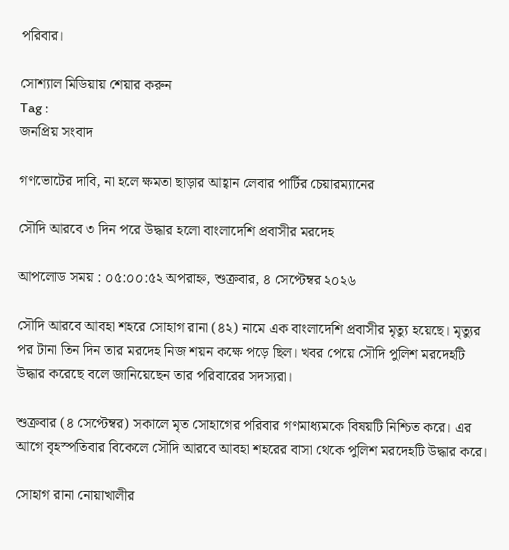পরিবার।

সোশ্যাল মিডিয়ায় শেয়ার করুন
Tag :
জনপ্রিয় সংবাদ

গণভোটের দাবি, না হলে ক্ষমতা ছাড়ার আহ্বান লেবার পার্টির চেয়ারম্যানের

সৌদি আরবে ৩ দিন পরে উদ্ধার হলো বাংলাদেশি প্রবাসীর মরদেহ

আপলোড সময় : ০৫:০০:৫২ অপরাহ্ন, শুক্রবার, ৪ সেপ্টেম্বর ২০২৬

সৌদি আরবে আবহা শহরে সোহাগ রানা (৪২) নামে এক বাংলাদেশি প্রবাসীর মৃত্যু হয়েছে। মৃত্যুর পর টানা তিন দিন তার মরদেহ নিজ শয়ন কক্ষে পড়ে ছিল। খবর পেয়ে সৌদি পুলিশ মরদেহটি উদ্ধার করেছে বলে জানিয়েছেন তার পরিবারের সদস্যরা।

শুক্রবার (৪ সেপ্টেম্বর) সকালে মৃত সোহাগের পরিবার গণমাধ্যমকে বিষয়টি নিশ্চিত করে। এর আগে বৃহস্পতিবার বিকেলে সৌদি আরবে আবহা শহরের বাসা থেকে পুলিশ মরদেহটি উদ্ধার করে।

সোহাগ রানা নোয়াখালীর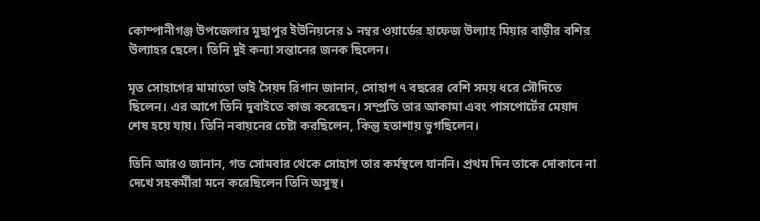কোম্পানীগঞ্জ উপজেলার মুছাপুর ইউনিয়নের ১ নম্বর ওয়ার্ডের হাফেজ উল্যাহ মিয়ার বাড়ীর বশির উল্যাহর ছেলে। তিনি দুই কন্যা সন্তানের জনক ছিলেন।

মৃত সোহাগের মামাতো ভাই সৈয়দ রিগান জানান, সোহাগ ৭ বছরের বেশি সময় ধরে সৌদিতে ছিলেন। এর আগে তিনি দুবাইতে কাজ করেছেন। সম্প্রতি তার আকামা এবং পাসপোর্টের মেয়াদ শেষ হয়ে যায়। তিনি নবায়নের চেষ্টা করছিলেন, কিন্তু হতাশায় ভুগছিলেন।

তিনি আরও জানান, গত সোমবার থেকে সোহাগ তার কর্মস্থলে যাননি। প্রথম দিন তাকে দোকানে না দেখে সহকর্মীরা মনে করেছিলেন তিনি অসুস্থ।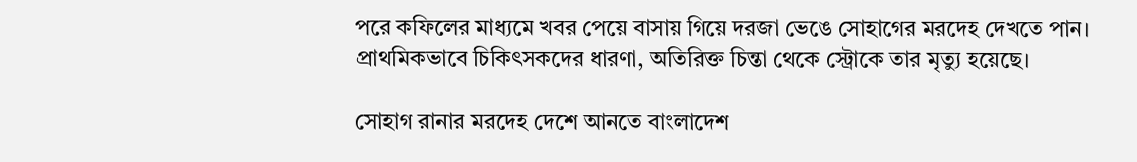পরে কফিলের মাধ্যমে খবর পেয়ে বাসায় গিয়ে দরজা ভেঙে সোহাগের মরদেহ দেখতে পান। প্রাথমিকভাবে চিকিৎসকদের ধারণা, অতিরিক্ত চিন্তা থেকে স্ট্রোকে তার মৃত্যু হয়েছে।

সোহাগ রানার মরদেহ দেশে আনতে বাংলাদেশ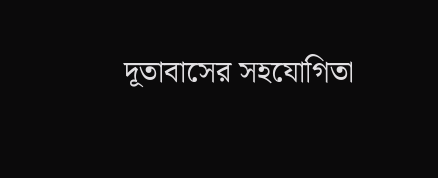দূতাবাসের সহযোগিতা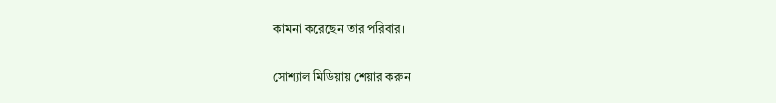কামনা করেছেন তার পরিবার।

সোশ্যাল মিডিয়ায় শেয়ার করুন